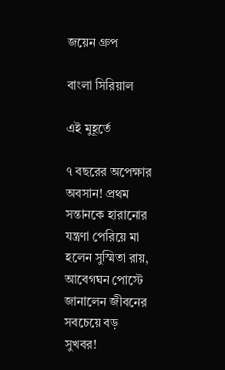জয়েন গ্রুপ

বাংলা সিরিয়াল

এই মুহূর্তে

৭ বছরের অপেক্ষার অবসান! প্রথম সন্তানকে হারানোর যন্ত্রণা পেরিয়ে মা হলেন সুস্মিতা রায়, আবেগঘন পোস্টে জানালেন জীবনের সবচেয়ে বড় সুখবর!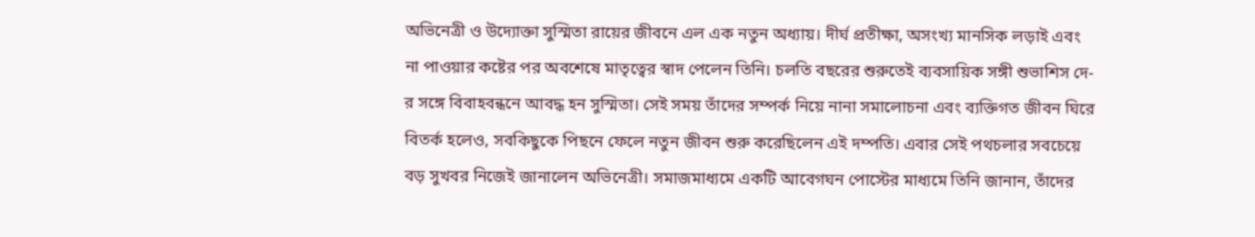অভিনেত্রী ও উদ্যোক্তা সুস্মিতা রায়ের জীবনে এল এক নতুন অধ্যায়। দীর্ঘ প্রতীক্ষা, অসংখ্য মানসিক লড়াই এবং না পাওয়ার কষ্টের পর অবশেষে মাতৃত্বের স্বাদ পেলেন তিনি। চলতি বছরের শুরুতেই ব্যবসায়িক সঙ্গী শুভাশিস দে-র সঙ্গে বিবাহবন্ধনে আবদ্ধ হন সুস্মিতা। সেই সময় তাঁদের সম্পর্ক নিয়ে নানা সমালোচনা এবং ব্যক্তিগত জীবন ঘিরে বিতর্ক হলেও, সবকিছুকে পিছনে ফেলে নতুন জীবন শুরু করেছিলেন এই দম্পতি। এবার সেই পথচলার সবচেয়ে বড় সুখবর নিজেই জানালেন অভিনেত্রী। সমাজমাধ্যমে একটি আবেগঘন পোস্টের মাধ্যমে তিনি জানান, তাঁদের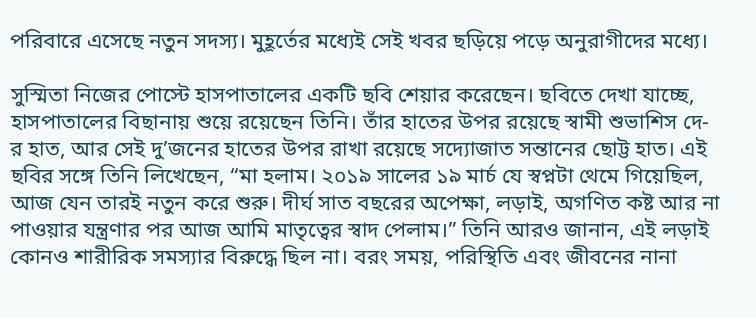পরিবারে এসেছে নতুন সদস্য। মুহূর্তের মধ্যেই সেই খবর ছড়িয়ে পড়ে অনুরাগীদের মধ্যে।

সুস্মিতা নিজের পোস্টে হাসপাতালের একটি ছবি শেয়ার করেছেন। ছবিতে দেখা যাচ্ছে, হাসপাতালের বিছানায় শুয়ে রয়েছেন তিনি। তাঁর হাতের উপর রয়েছে স্বামী শুভাশিস দে-র হাত, আর সেই দু’জনের হাতের উপর রাখা রয়েছে সদ্যোজাত সন্তানের ছোট্ট হাত। এই ছবির সঙ্গে তিনি লিখেছেন, “মা হলাম। ২০১৯ সালের ১৯ মার্চ যে স্বপ্নটা থেমে গিয়েছিল, আজ যেন তারই নতুন করে শুরু। দীর্ঘ সাত বছরের অপেক্ষা, লড়াই, অগণিত কষ্ট আর না পাওয়ার যন্ত্রণার পর আজ আমি মাতৃত্বের স্বাদ পেলাম।” তিনি আরও জানান, এই লড়াই কোনও শারীরিক সমস্যার বিরুদ্ধে ছিল না। বরং সময়, পরিস্থিতি এবং জীবনের নানা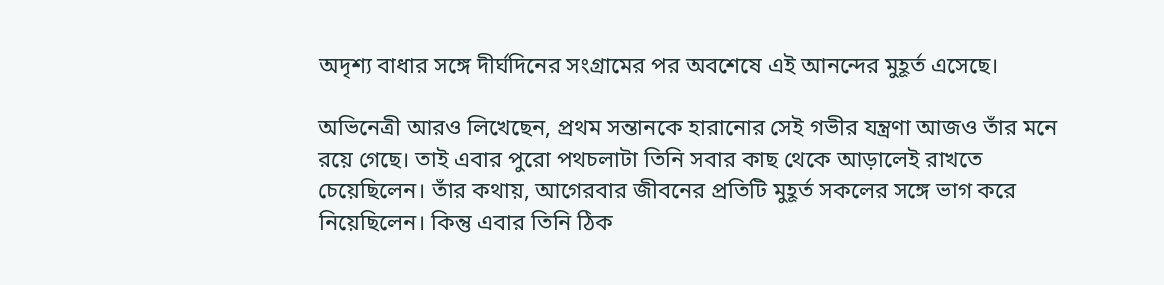অদৃশ্য বাধার সঙ্গে দীর্ঘদিনের সংগ্রামের পর অবশেষে এই আনন্দের মুহূর্ত এসেছে।

অভিনেত্রী আরও লিখেছেন, প্রথম সন্তানকে হারানোর সেই গভীর যন্ত্রণা আজও তাঁর মনে রয়ে গেছে। তাই এবার পুরো পথচলাটা তিনি সবার কাছ থেকে আড়ালেই রাখতে চেয়েছিলেন। তাঁর কথায়, আগেরবার জীবনের প্রতিটি মুহূর্ত সকলের সঙ্গে ভাগ করে নিয়েছিলেন। কিন্তু এবার তিনি ঠিক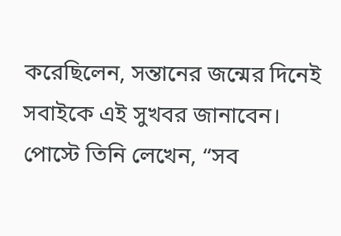করেছিলেন, সন্তানের জন্মের দিনেই সবাইকে এই সুখবর জানাবেন। পোস্টে তিনি লেখেন, “সব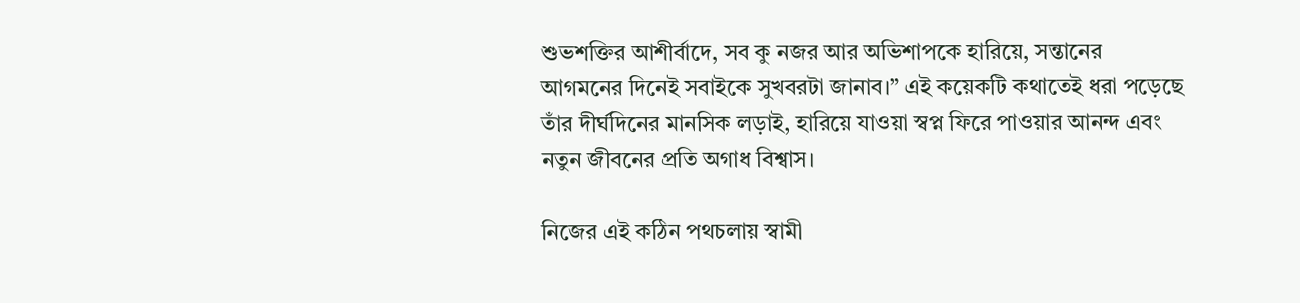শুভশক্তির আশীর্বাদে, সব কু নজর আর অভিশাপকে হারিয়ে, সন্তানের আগমনের দিনেই সবাইকে সুখবরটা জানাব।” এই কয়েকটি কথাতেই ধরা পড়েছে তাঁর দীর্ঘদিনের মানসিক লড়াই, হারিয়ে যাওয়া স্বপ্ন ফিরে পাওয়ার আনন্দ এবং নতুন জীবনের প্রতি অগাধ বিশ্বাস।

নিজের এই কঠিন পথচলায় স্বামী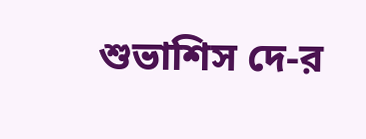শুভাশিস দে-র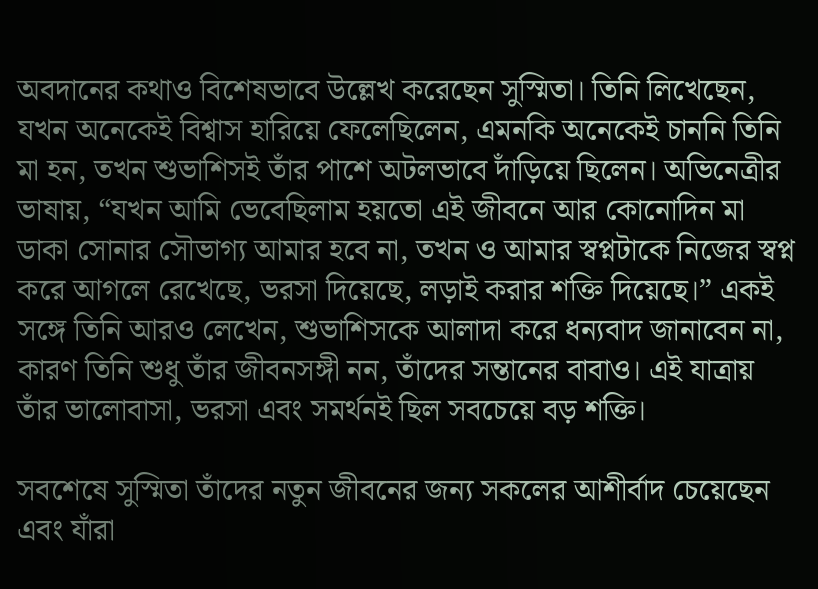অবদানের কথাও বিশেষভাবে উল্লেখ করেছেন সুস্মিতা। তিনি লিখেছেন, যখন অনেকেই বিশ্বাস হারিয়ে ফেলেছিলেন, এমনকি অনেকেই চাননি তিনি মা হন, তখন শুভাশিসই তাঁর পাশে অটলভাবে দাঁড়িয়ে ছিলেন। অভিনেত্রীর ভাষায়, “যখন আমি ভেবেছিলাম হয়তো এই জীবনে আর কোনোদিন মা ডাকা সোনার সৌভাগ্য আমার হবে না, তখন ও আমার স্বপ্নটাকে নিজের স্বপ্ন করে আগলে রেখেছে, ভরসা দিয়েছে, লড়াই করার শক্তি দিয়েছে।” একই সঙ্গে তিনি আরও লেখেন, শুভাশিসকে আলাদা করে ধন্যবাদ জানাবেন না, কারণ তিনি শুধু তাঁর জীবনসঙ্গী নন, তাঁদের সন্তানের বাবাও। এই যাত্রায় তাঁর ভালোবাসা, ভরসা এবং সমর্থনই ছিল সবচেয়ে বড় শক্তি।

সবশেষে সুস্মিতা তাঁদের নতুন জীবনের জন্য সকলের আশীর্বাদ চেয়েছেন এবং যাঁরা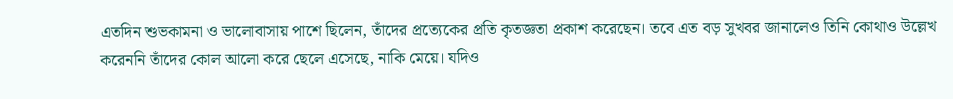এতদিন শুভকামনা ও ভালোবাসায় পাশে ছিলেন, তাঁদের প্রত্যেকের প্রতি কৃতজ্ঞতা প্রকাশ করেছেন। তবে এত বড় সুখবর জানালেও তিনি কোথাও উল্লেখ করেননি তাঁদের কোল আলো করে ছেলে এসেছে, নাকি মেয়ে। যদিও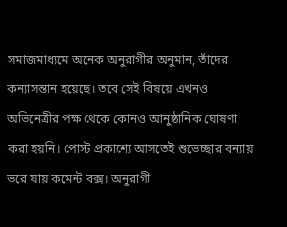সমাজমাধ্যমে অনেক অনুরাগীর অনুমান, তাঁদের কন্যাসন্তান হয়েছে। তবে সেই বিষয়ে এখনও অভিনেত্রীর পক্ষ থেকে কোনও আনুষ্ঠানিক ঘোষণা করা হয়নি। পোস্ট প্রকাশ্যে আসতেই শুভেচ্ছার বন্যায় ভরে যায় কমেন্ট বক্স। অনুরাগী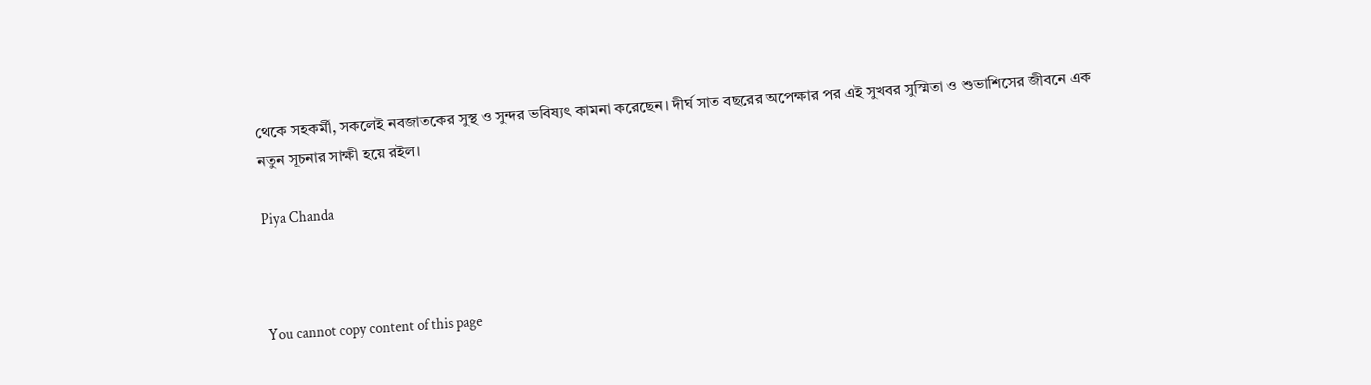থেকে সহকর্মী, সকলেই নবজাতকের সুস্থ ও সুন্দর ভবিষ্যৎ কামনা করেছেন। দীর্ঘ সাত বছরের অপেক্ষার পর এই সুখবর সুস্মিতা ও শুভাশিসের জীবনে এক নতুন সূচনার সাক্ষী হয়ে রইল।

Piya Chanda



You cannot copy content of this page